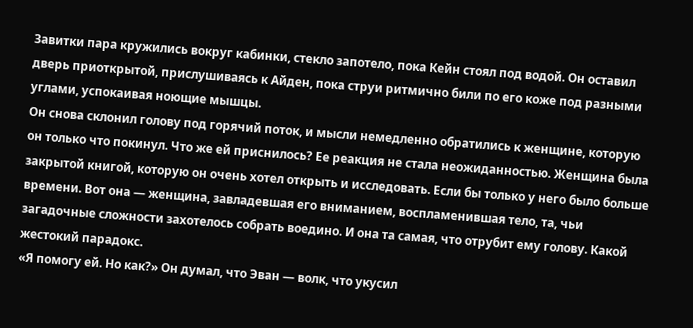Завитки пара кружились вокруг кабинки, стекло запотело, пока Кейн стоял под водой. Он оставил дверь приоткрытой, прислушиваясь к Айден, пока струи ритмично били по его коже под разными углами, успокаивая ноющие мышцы.
Он снова склонил голову под горячий поток, и мысли немедленно обратились к женщине, которую он только что покинул. Что же ей приснилось? Ее реакция не стала неожиданностью. Женщина была закрытой книгой, которую он очень хотел открыть и исследовать. Если бы только у него было больше времени. Вот она ― женщина, завладевшая его вниманием, воспламенившая тело, та, чьи загадочные сложности захотелось собрать воедино. И она та самая, что отрубит ему голову. Какой жестокий парадокс.
«Я помогу ей. Но как?» Он думал, что Эван ― волк, что укусил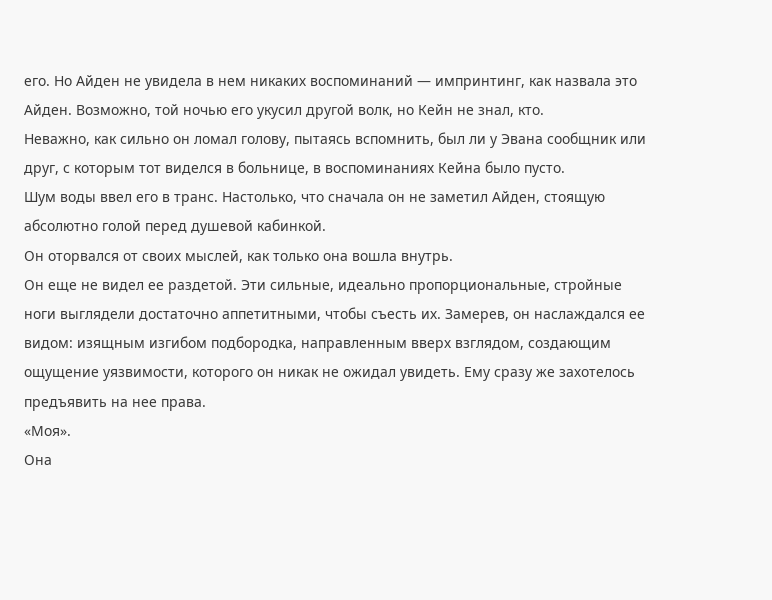его. Но Айден не увидела в нем никаких воспоминаний ― импринтинг, как назвала это Айден. Возможно, той ночью его укусил другой волк, но Кейн не знал, кто.
Неважно, как сильно он ломал голову, пытаясь вспомнить, был ли у Эвана сообщник или друг, с которым тот виделся в больнице, в воспоминаниях Кейна было пусто.
Шум воды ввел его в транс. Настолько, что сначала он не заметил Айден, стоящую абсолютно голой перед душевой кабинкой.
Он оторвался от своих мыслей, как только она вошла внутрь.
Он еще не видел ее раздетой. Эти сильные, идеально пропорциональные, стройные ноги выглядели достаточно аппетитными, чтобы съесть их. Замерев, он наслаждался ее видом: изящным изгибом подбородка, направленным вверх взглядом, создающим ощущение уязвимости, которого он никак не ожидал увидеть. Ему сразу же захотелось предъявить на нее права.
«Моя».
Она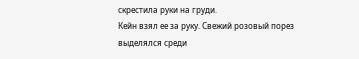скрестила руки на груди.
Кейн взял ее за руку. Свежий розовый порез выделялся среди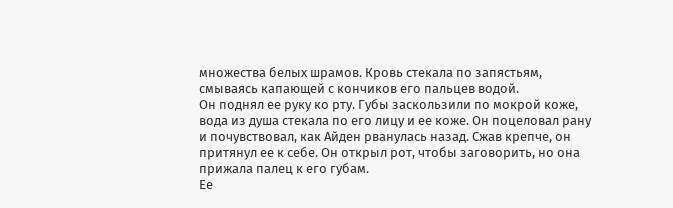множества белых шрамов. Кровь стекала по запястьям, смываясь капающей с кончиков его пальцев водой.
Он поднял ее руку ко рту. Губы заскользили по мокрой коже, вода из душа стекала по его лицу и ее коже. Он поцеловал рану и почувствовал, как Айден рванулась назад. Сжав крепче, он притянул ее к себе. Он открыл рот, чтобы заговорить, но она прижала палец к его губам.
Ее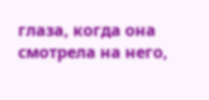глаза, когда она смотрела на него,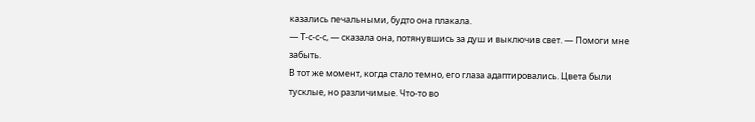казались печальными, будто она плакала.
― Т-с-с-с, ― сказала она, потянувшись за душ и выключив свет. ― Помоги мне забыть.
В тот же момент, когда стало темно, его глаза адаптировались. Цвета были тусклые, но различимые. Что-то во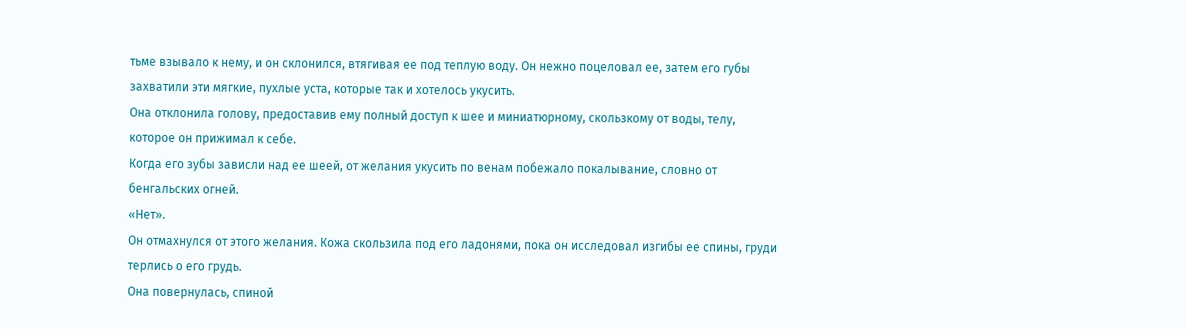тьме взывало к нему, и он склонился, втягивая ее под теплую воду. Он нежно поцеловал ее, затем его губы захватили эти мягкие, пухлые уста, которые так и хотелось укусить.
Она отклонила голову, предоставив ему полный доступ к шее и миниатюрному, скользкому от воды, телу, которое он прижимал к себе.
Когда его зубы зависли над ее шеей, от желания укусить по венам побежало покалывание, словно от бенгальских огней.
«Нет».
Он отмахнулся от этого желания. Кожа скользила под его ладонями, пока он исследовал изгибы ее спины, груди терлись о его грудь.
Она повернулась, спиной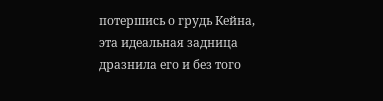потершись о грудь Кейна, эта идеальная задница дразнила его и без того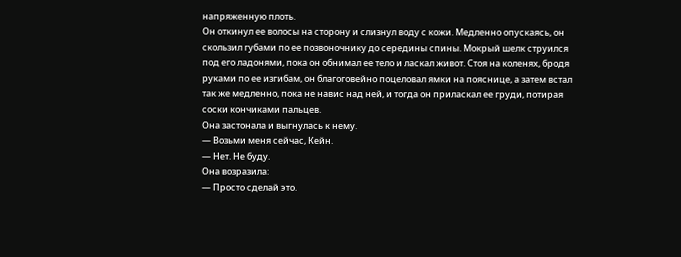напряженную плоть.
Он откинул ее волосы на сторону и слизнул воду с кожи. Медленно опускаясь, он скользил губами по ее позвоночнику до середины спины. Мокрый шелк струился под его ладонями, пока он обнимал ее тело и ласкал живот. Стоя на коленях, бродя руками по ее изгибам, он благоговейно поцеловал ямки на пояснице, а затем встал так же медленно, пока не навис над ней, и тогда он приласкал ее груди, потирая соски кончиками пальцев.
Она застонала и выгнулась к нему.
― Возьми меня сейчас, Кейн.
― Нет. Не буду.
Она возразила:
― Просто сделай это.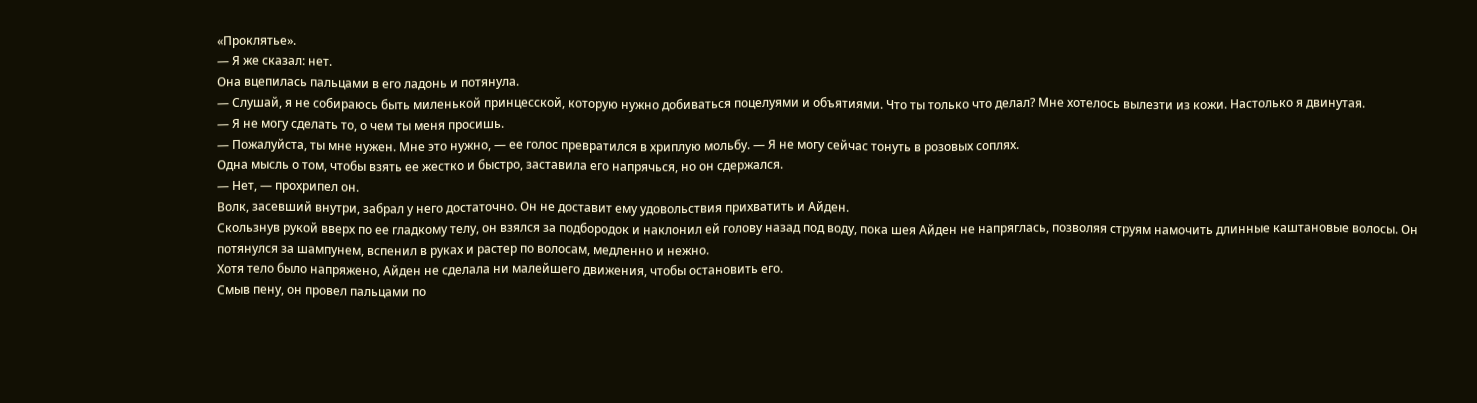«Проклятье».
― Я же сказал: нет.
Она вцепилась пальцами в его ладонь и потянула.
― Слушай, я не собираюсь быть миленькой принцесской, которую нужно добиваться поцелуями и объятиями. Что ты только что делал? Мне хотелось вылезти из кожи. Настолько я двинутая.
― Я не могу сделать то, о чем ты меня просишь.
― Пожалуйста, ты мне нужен. Мне это нужно, ― ее голос превратился в хриплую мольбу. ― Я не могу сейчас тонуть в розовых соплях.
Одна мысль о том, чтобы взять ее жестко и быстро, заставила его напрячься, но он сдержался.
― Нет, ― прохрипел он.
Волк, засевший внутри, забрал у него достаточно. Он не доставит ему удовольствия прихватить и Айден.
Скользнув рукой вверх по ее гладкому телу, он взялся за подбородок и наклонил ей голову назад под воду, пока шея Айден не напряглась, позволяя струям намочить длинные каштановые волосы. Он потянулся за шампунем, вспенил в руках и растер по волосам, медленно и нежно.
Хотя тело было напряжено, Айден не сделала ни малейшего движения, чтобы остановить его.
Смыв пену, он провел пальцами по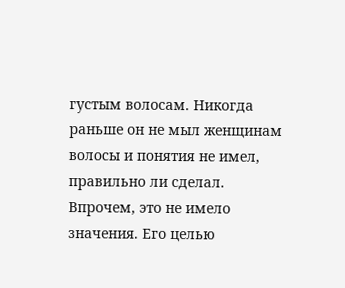густым волосам. Никогда раньше он не мыл женщинам волосы и понятия не имел, правильно ли сделал. Впрочем, это не имело значения. Его целью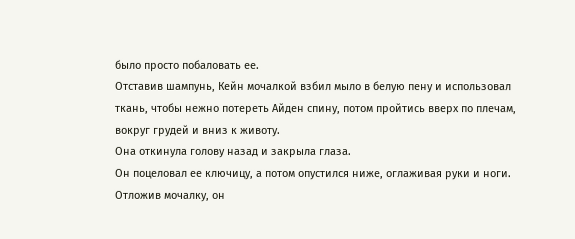было просто побаловать ее.
Отставив шампунь, Кейн мочалкой взбил мыло в белую пену и использовал ткань, чтобы нежно потереть Айден спину, потом пройтись вверх по плечам, вокруг грудей и вниз к животу.
Она откинула голову назад и закрыла глаза.
Он поцеловал ее ключицу, а потом опустился ниже, оглаживая руки и ноги. Отложив мочалку, он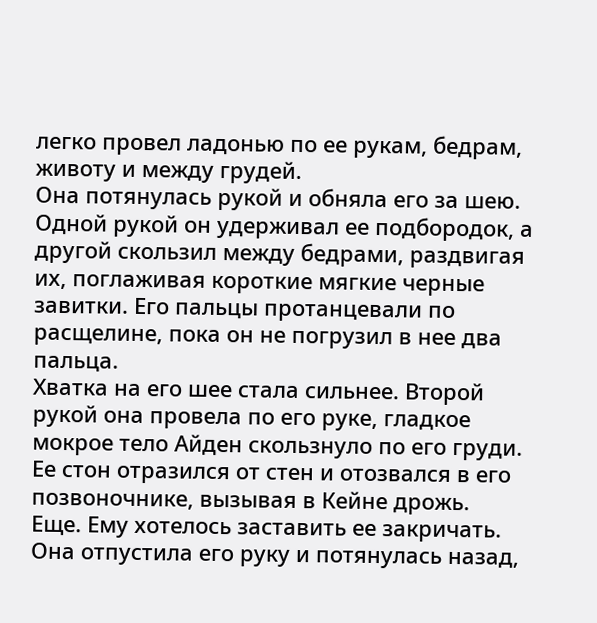легко провел ладонью по ее рукам, бедрам, животу и между грудей.
Она потянулась рукой и обняла его за шею.
Одной рукой он удерживал ее подбородок, а другой скользил между бедрами, раздвигая их, поглаживая короткие мягкие черные завитки. Его пальцы протанцевали по расщелине, пока он не погрузил в нее два пальца.
Хватка на его шее стала сильнее. Второй рукой она провела по его руке, гладкое мокрое тело Айден скользнуло по его груди. Ее стон отразился от стен и отозвался в его позвоночнике, вызывая в Кейне дрожь.
Еще. Ему хотелось заставить ее закричать.
Она отпустила его руку и потянулась назад,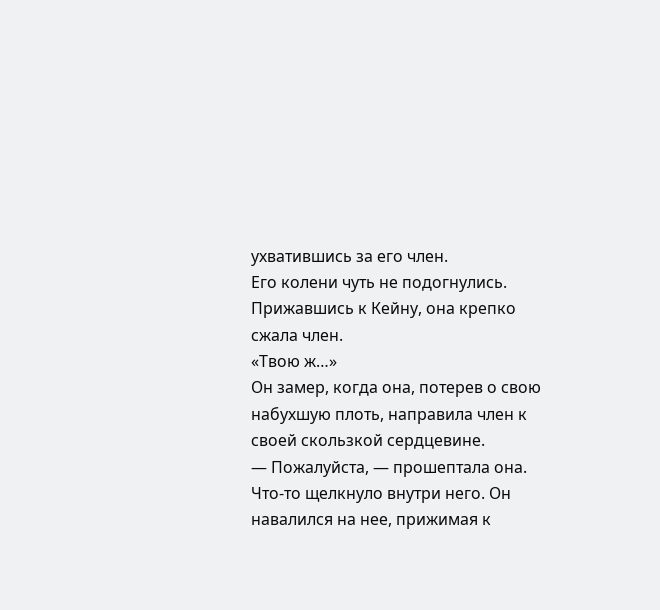ухватившись за его член.
Его колени чуть не подогнулись.
Прижавшись к Кейну, она крепко сжала член.
«Твою ж…»
Он замер, когда она, потерев о свою набухшую плоть, направила член к своей скользкой сердцевине.
― Пожалуйста, ― прошептала она.
Что-то щелкнуло внутри него. Он навалился на нее, прижимая к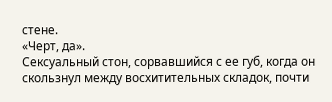стене.
«Черт, да».
Сексуальный стон, сорвавшийся с ее губ, когда он скользнул между восхитительных складок, почти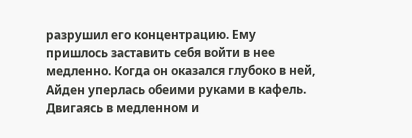разрушил его концентрацию. Ему пришлось заставить себя войти в нее медленно. Когда он оказался глубоко в ней, Айден уперлась обеими руками в кафель. Двигаясь в медленном и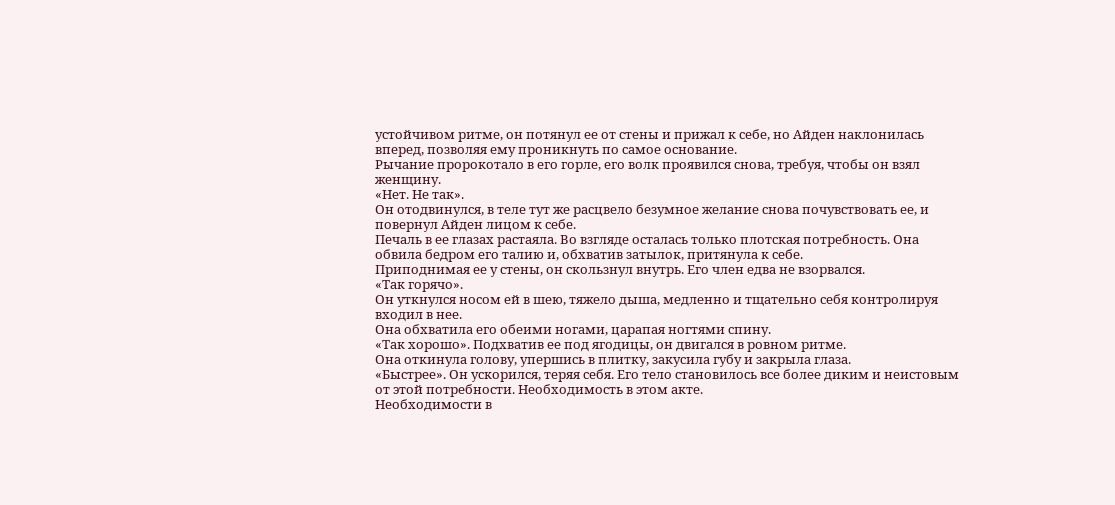устойчивом ритме, он потянул ее от стены и прижал к себе, но Айден наклонилась вперед, позволяя ему проникнуть по самое основание.
Рычание пророкотало в его горле, его волк проявился снова, требуя, чтобы он взял женщину.
«Нет. Не так».
Он отодвинулся, в теле тут же расцвело безумное желание снова почувствовать ее, и повернул Айден лицом к себе.
Печаль в ее глазах растаяла. Во взгляде осталась только плотская потребность. Она обвила бедром его талию и, обхватив затылок, притянула к себе.
Приподнимая ее у стены, он скользнул внутрь. Его член едва не взорвался.
«Так горячо».
Он уткнулся носом ей в шею, тяжело дыша, медленно и тщательно себя контролируя входил в нее.
Она обхватила его обеими ногами, царапая ногтями спину.
«Так хорошо». Подхватив ее под ягодицы, он двигался в ровном ритме.
Она откинула голову, упершись в плитку, закусила губу и закрыла глаза.
«Быстрее». Он ускорился, теряя себя. Его тело становилось все более диким и неистовым от этой потребности. Необходимость в этом акте.
Необходимости в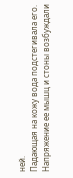ней.
Падающая на кожу вода подстегивала его.
Напряжение ее мышц и стоны возбуждали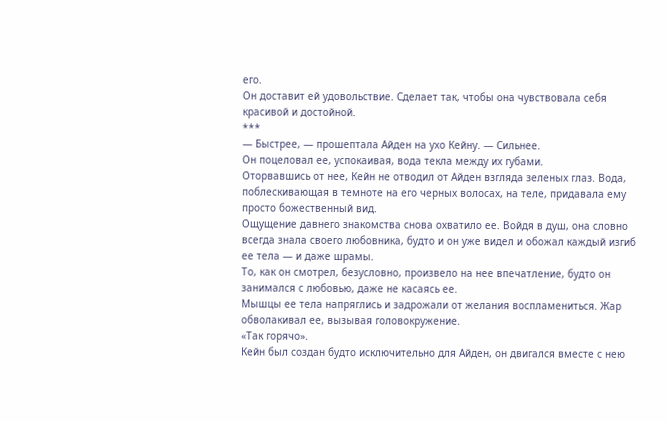его.
Он доставит ей удовольствие. Сделает так, чтобы она чувствовала себя красивой и достойной.
***
― Быстрее, ― прошептала Айден на ухо Кейну. ― Сильнее.
Он поцеловал ее, успокаивая, вода текла между их губами.
Оторвавшись от нее, Кейн не отводил от Айден взгляда зеленых глаз. Вода, поблескивающая в темноте на его черных волосах, на теле, придавала ему просто божественный вид.
Ощущение давнего знакомства снова охватило ее. Войдя в душ, она словно всегда знала своего любовника, будто и он уже видел и обожал каждый изгиб ее тела ― и даже шрамы.
То, как он смотрел, безусловно, произвело на нее впечатление, будто он занимался с любовью, даже не касаясь ее.
Мышцы ее тела напряглись и задрожали от желания воспламениться. Жар обволакивал ее, вызывая головокружение.
«Так горячо».
Кейн был создан будто исключительно для Айден, он двигался вместе с нею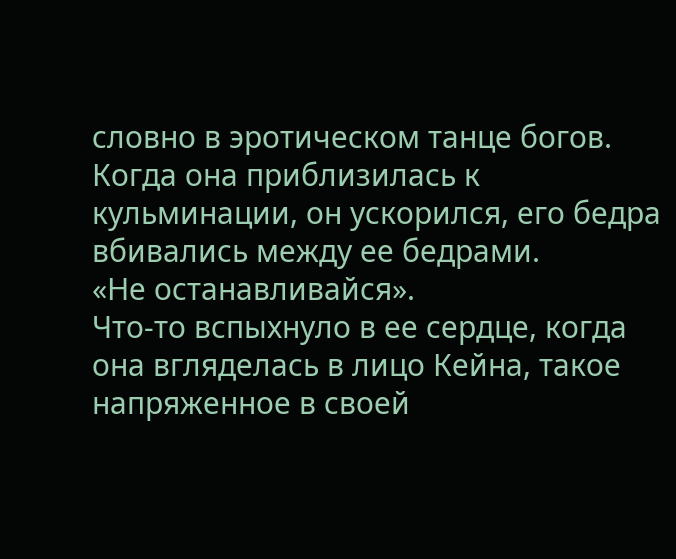словно в эротическом танце богов.
Когда она приблизилась к кульминации, он ускорился, его бедра вбивались между ее бедрами.
«Не останавливайся».
Что-то вспыхнуло в ее сердце, когда она вгляделась в лицо Кейна, такое напряженное в своей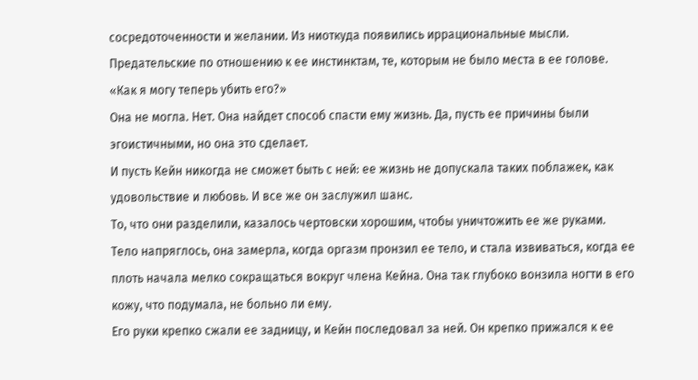сосредоточенности и желании. Из ниоткуда появились иррациональные мысли. Предательские по отношению к ее инстинктам, те, которым не было места в ее голове.
«Как я могу теперь убить его?»
Она не могла. Нет. Она найдет способ спасти ему жизнь. Да, пусть ее причины были эгоистичными, но она это сделает.
И пусть Кейн никогда не сможет быть с ней: ее жизнь не допускала таких поблажек, как удовольствие и любовь. И все же он заслужил шанс.
То, что они разделили, казалось чертовски хорошим, чтобы уничтожить ее же руками.
Тело напряглось, она замерла, когда оргазм пронзил ее тело, и стала извиваться, когда ее плоть начала мелко сокращаться вокруг члена Кейна. Она так глубоко вонзила ногти в его кожу, что подумала, не больно ли ему.
Его руки крепко сжали ее задницу, и Кейн последовал за ней. Он крепко прижался к ее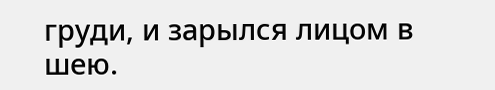груди, и зарылся лицом в шею.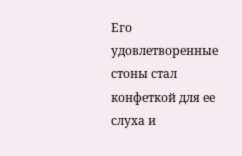Его удовлетворенные стоны стал конфеткой для ее слуха и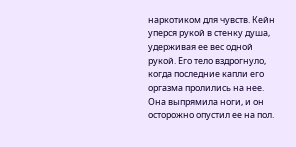наркотиком для чувств. Кейн уперся рукой в стенку душа, удерживая ее вес одной рукой. Его тело вздрогнуло, когда последние капли его оргазма пролились на нее.
Она выпрямила ноги, и он осторожно опустил ее на пол.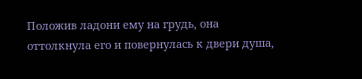Положив ладони ему на грудь, она оттолкнула его и повернулась к двери душа,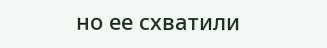но ее схватили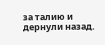за талию и дернули назад.